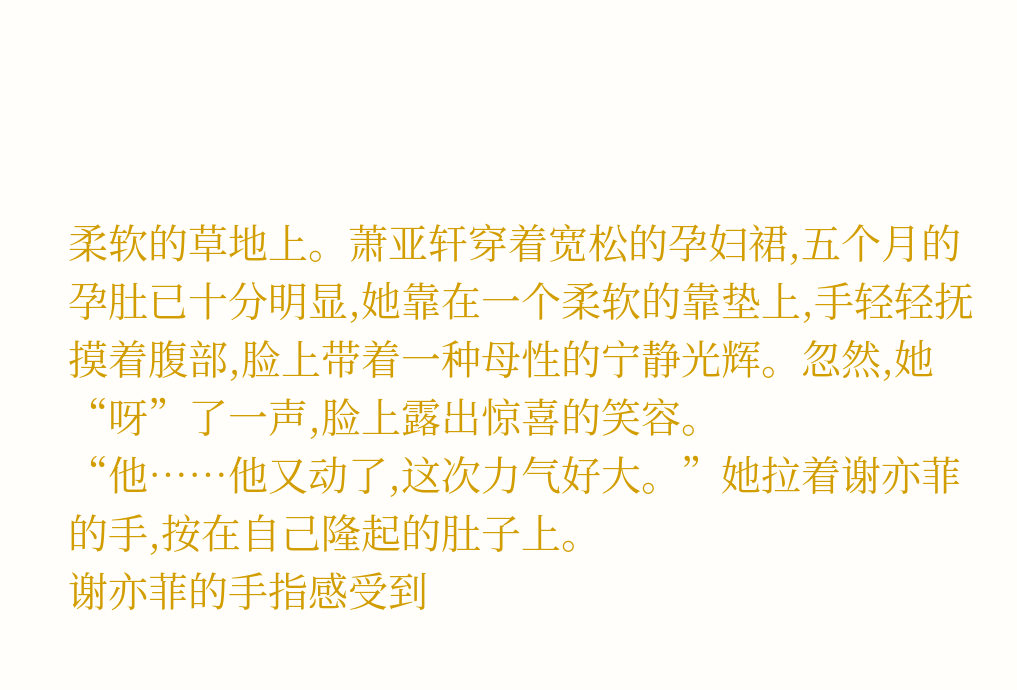柔软的草地上。萧亚轩穿着宽松的孕妇裙,五个月的孕肚已十分明显,她靠在一个柔软的靠垫上,手轻轻抚摸着腹部,脸上带着一种母性的宁静光辉。忽然,她“呀”了一声,脸上露出惊喜的笑容。
“他……他又动了,这次力气好大。”她拉着谢亦菲的手,按在自己隆起的肚子上。
谢亦菲的手指感受到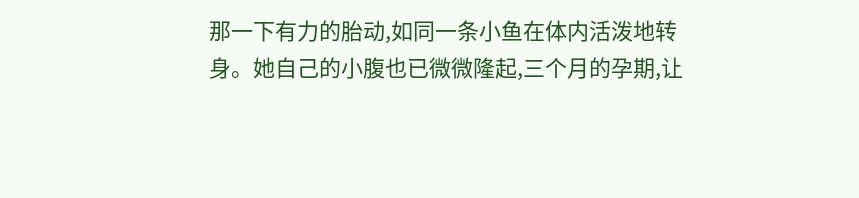那一下有力的胎动,如同一条小鱼在体内活泼地转身。她自己的小腹也已微微隆起,三个月的孕期,让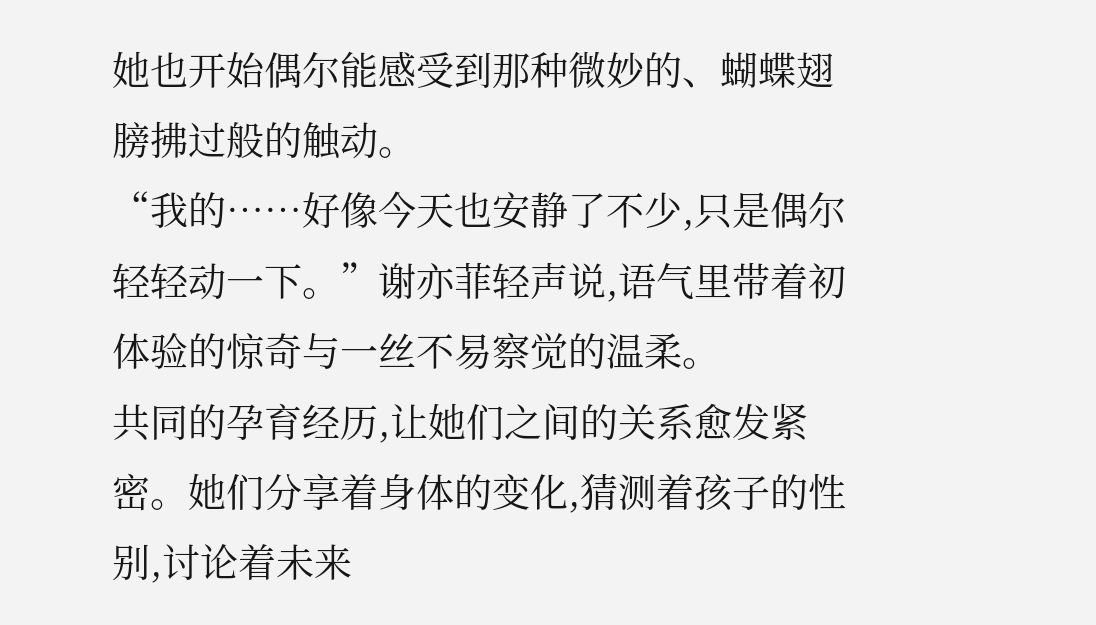她也开始偶尔能感受到那种微妙的、蝴蝶翅膀拂过般的触动。
“我的……好像今天也安静了不少,只是偶尔轻轻动一下。”谢亦菲轻声说,语气里带着初体验的惊奇与一丝不易察觉的温柔。
共同的孕育经历,让她们之间的关系愈发紧密。她们分享着身体的变化,猜测着孩子的性别,讨论着未来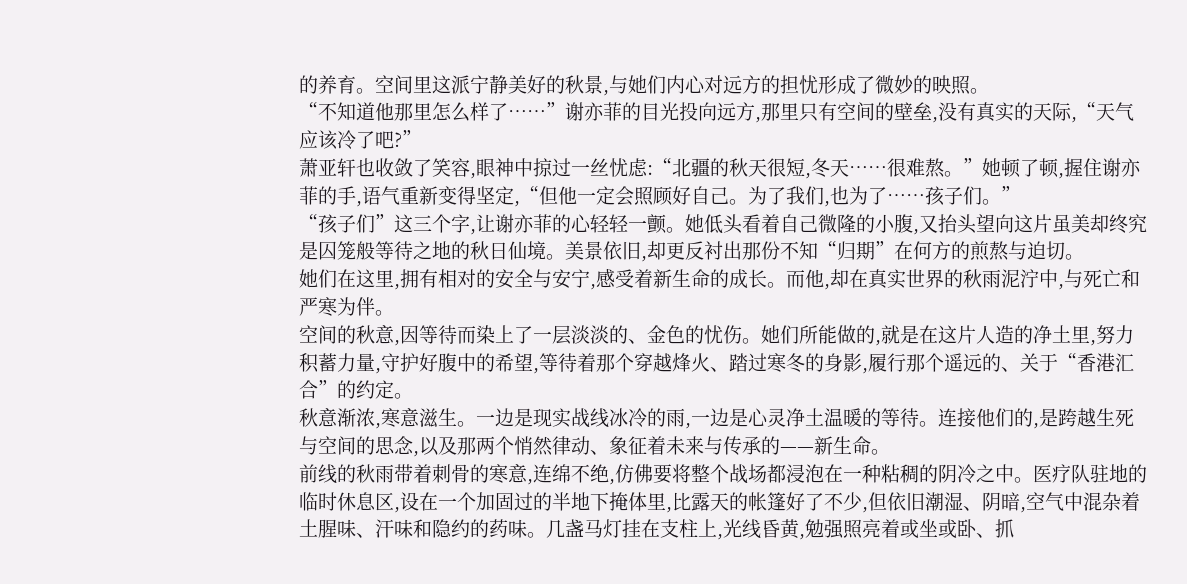的养育。空间里这派宁静美好的秋景,与她们内心对远方的担忧形成了微妙的映照。
“不知道他那里怎么样了……”谢亦菲的目光投向远方,那里只有空间的壁垒,没有真实的天际,“天气应该冷了吧?”
萧亚轩也收敛了笑容,眼神中掠过一丝忧虑:“北疆的秋天很短,冬天……很难熬。”她顿了顿,握住谢亦菲的手,语气重新变得坚定,“但他一定会照顾好自己。为了我们,也为了……孩子们。”
“孩子们”这三个字,让谢亦菲的心轻轻一颤。她低头看着自己微隆的小腹,又抬头望向这片虽美却终究是囚笼般等待之地的秋日仙境。美景依旧,却更反衬出那份不知“归期”在何方的煎熬与迫切。
她们在这里,拥有相对的安全与安宁,感受着新生命的成长。而他,却在真实世界的秋雨泥泞中,与死亡和严寒为伴。
空间的秋意,因等待而染上了一层淡淡的、金色的忧伤。她们所能做的,就是在这片人造的净土里,努力积蓄力量,守护好腹中的希望,等待着那个穿越烽火、踏过寒冬的身影,履行那个遥远的、关于“香港汇合”的约定。
秋意渐浓,寒意滋生。一边是现实战线冰冷的雨,一边是心灵净土温暖的等待。连接他们的,是跨越生死与空间的思念,以及那两个悄然律动、象征着未来与传承的——新生命。
前线的秋雨带着刺骨的寒意,连绵不绝,仿佛要将整个战场都浸泡在一种粘稠的阴冷之中。医疗队驻地的临时休息区,设在一个加固过的半地下掩体里,比露天的帐篷好了不少,但依旧潮湿、阴暗,空气中混杂着土腥味、汗味和隐约的药味。几盏马灯挂在支柱上,光线昏黄,勉强照亮着或坐或卧、抓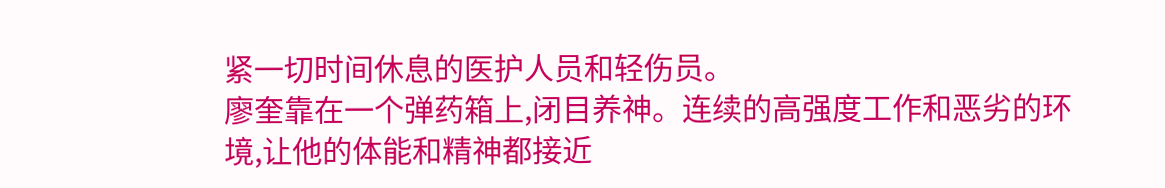紧一切时间休息的医护人员和轻伤员。
廖奎靠在一个弹药箱上,闭目养神。连续的高强度工作和恶劣的环境,让他的体能和精神都接近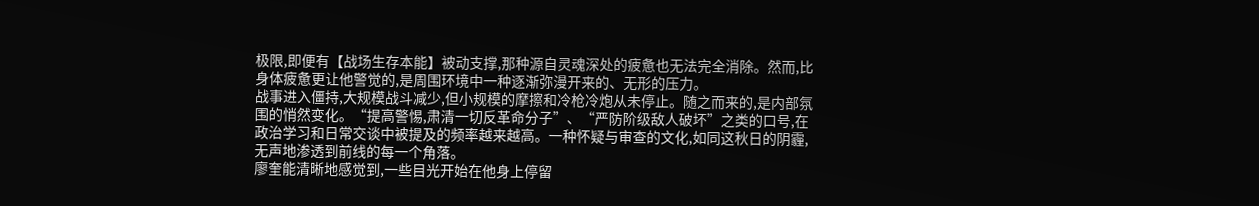极限,即便有【战场生存本能】被动支撑,那种源自灵魂深处的疲惫也无法完全消除。然而,比身体疲惫更让他警觉的,是周围环境中一种逐渐弥漫开来的、无形的压力。
战事进入僵持,大规模战斗减少,但小规模的摩擦和冷枪冷炮从未停止。随之而来的,是内部氛围的悄然变化。“提高警惕,肃清一切反革命分子”、“严防阶级敌人破坏”之类的口号,在政治学习和日常交谈中被提及的频率越来越高。一种怀疑与审查的文化,如同这秋日的阴霾,无声地渗透到前线的每一个角落。
廖奎能清晰地感觉到,一些目光开始在他身上停留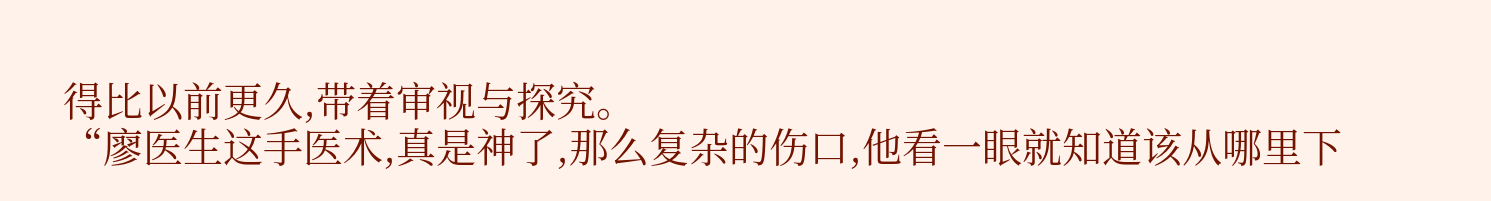得比以前更久,带着审视与探究。
“廖医生这手医术,真是神了,那么复杂的伤口,他看一眼就知道该从哪里下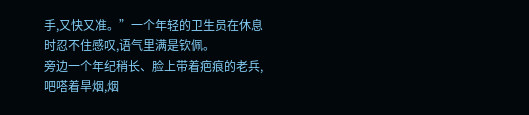手,又快又准。”一个年轻的卫生员在休息时忍不住感叹,语气里满是钦佩。
旁边一个年纪稍长、脸上带着疤痕的老兵,吧嗒着旱烟,烟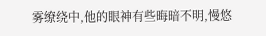雾缭绕中,他的眼神有些晦暗不明,慢悠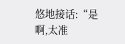悠地接话:“是啊,太准